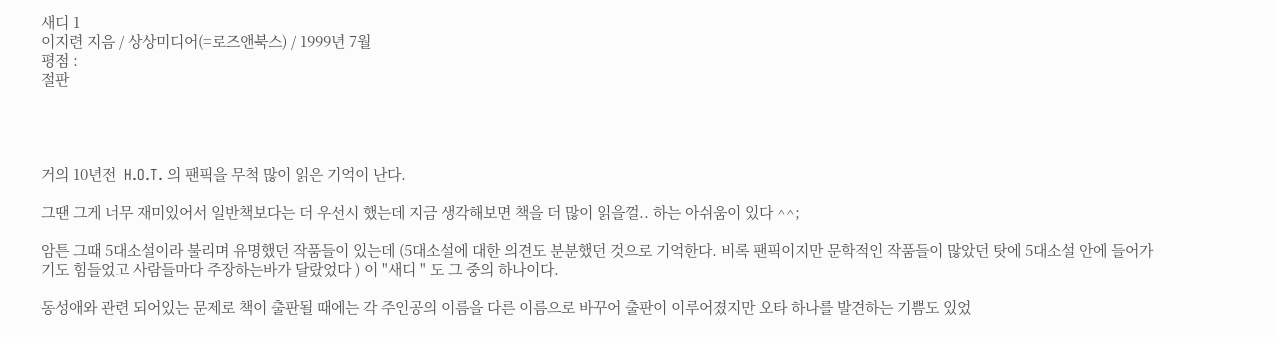새디 1
이지련 지음 / 상상미디어(=로즈앤북스) / 1999년 7월
평점 :
절판




거의 10년전  H.O.T. 의 팬픽을 무척 많이 읽은 기억이 난다.

그땐 그게 너무 재미있어서 일반책보다는 더 우선시 했는데 지금 생각해보면 책을 더 많이 읽을껄.. 하는 아쉬움이 있다 ^^;

암튼 그때 5대소설이라 불리며 유명했던 작품들이 있는데 (5대소설에 대한 의견도 분분했던 것으로 기억한다. 비록 팬픽이지만 문학적인 작품들이 많았던 탓에 5대소설 안에 들어가기도 힘들었고 사람들마다 주장하는바가 달랐었다 ) 이 "새디 " 도 그 중의 하나이다.

동성애와 관련 되어있는 문제로 책이 출판될 때에는 각 주인공의 이름을 다른 이름으로 바꾸어 출판이 이루어졌지만 오타 하나를 발견하는 기쁨도 있었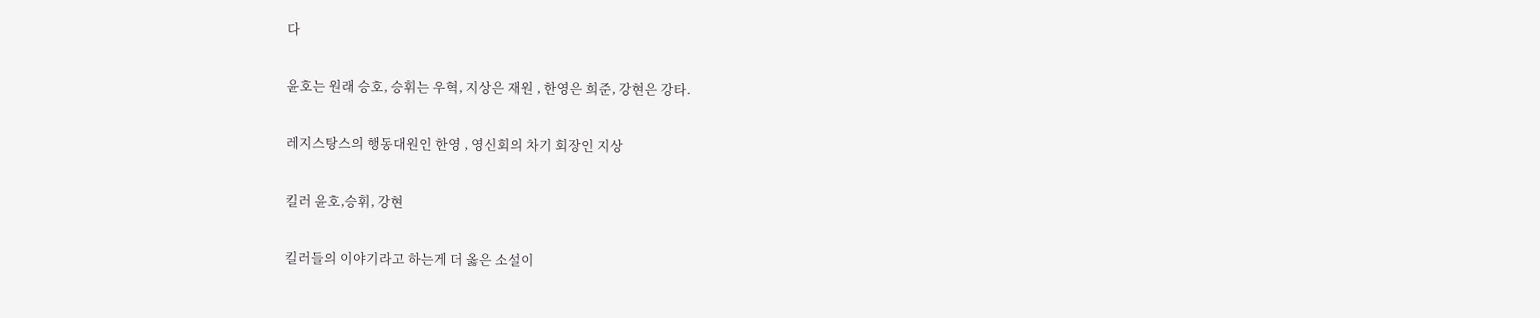다

윤호는 원래 승호, 승휘는 우혁, 지상은 재원 , 한영은 희준, 강현은 강타.

레지스탕스의 행동대원인 한영 , 영신회의 차기 회장인 지상

킬러 윤호,승휘, 강현

킬러들의 이야기라고 하는게 더 옳은 소설이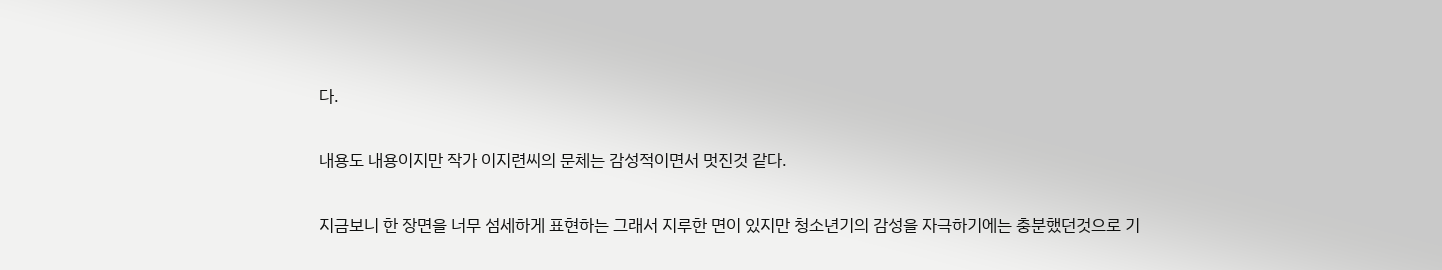다.

내용도 내용이지만 작가 이지련씨의 문체는 감성적이면서 멋진것 같다.

지금보니 한 장면을 너무 섬세하게 표현하는 그래서 지루한 면이 있지만 청소년기의 감성을 자극하기에는 충분했던것으로 기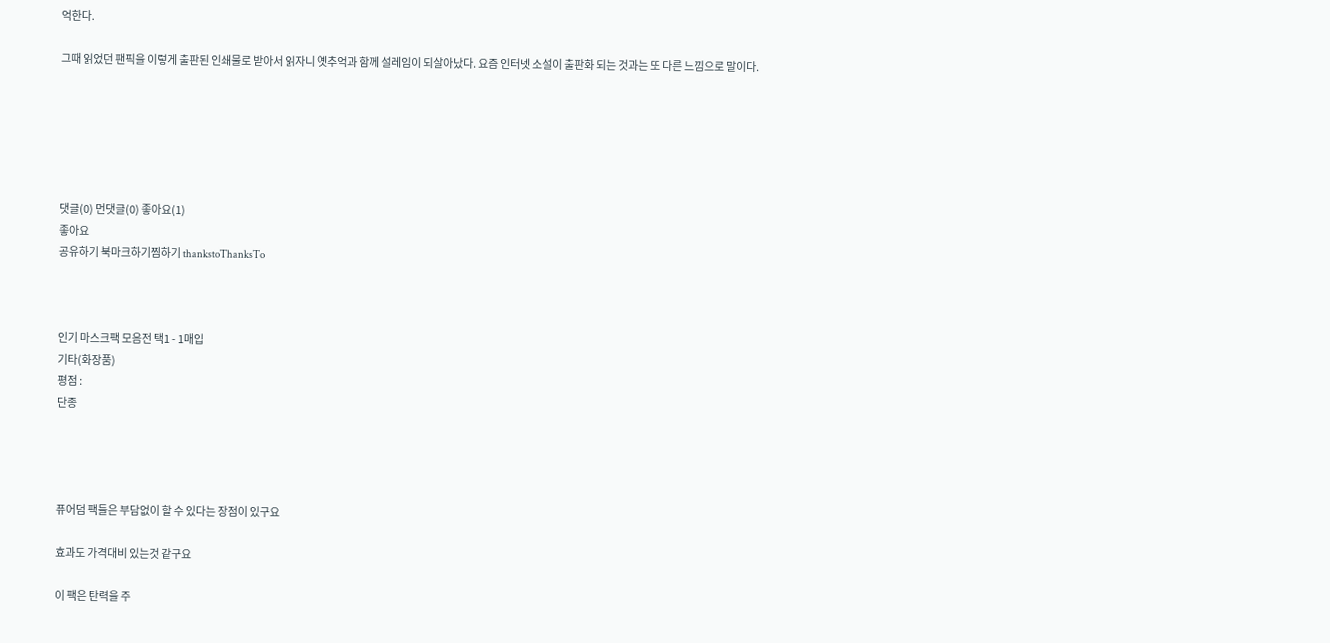억한다.

그때 읽었던 팬픽을 이렇게 출판된 인쇄물로 받아서 읽자니 옛추억과 함께 설레임이 되살아났다. 요즘 인터넷 소설이 출판화 되는 것과는 또 다른 느낌으로 말이다.






댓글(0) 먼댓글(0) 좋아요(1)
좋아요
공유하기 북마크하기찜하기 thankstoThanksTo



인기 마스크팩 모음전 택1 - 1매입
기타(화장품)
평점 :
단종




퓨어덤 팩들은 부담없이 할 수 있다는 장점이 있구요

효과도 가격대비 있는것 같구요

이 팩은 탄력을 주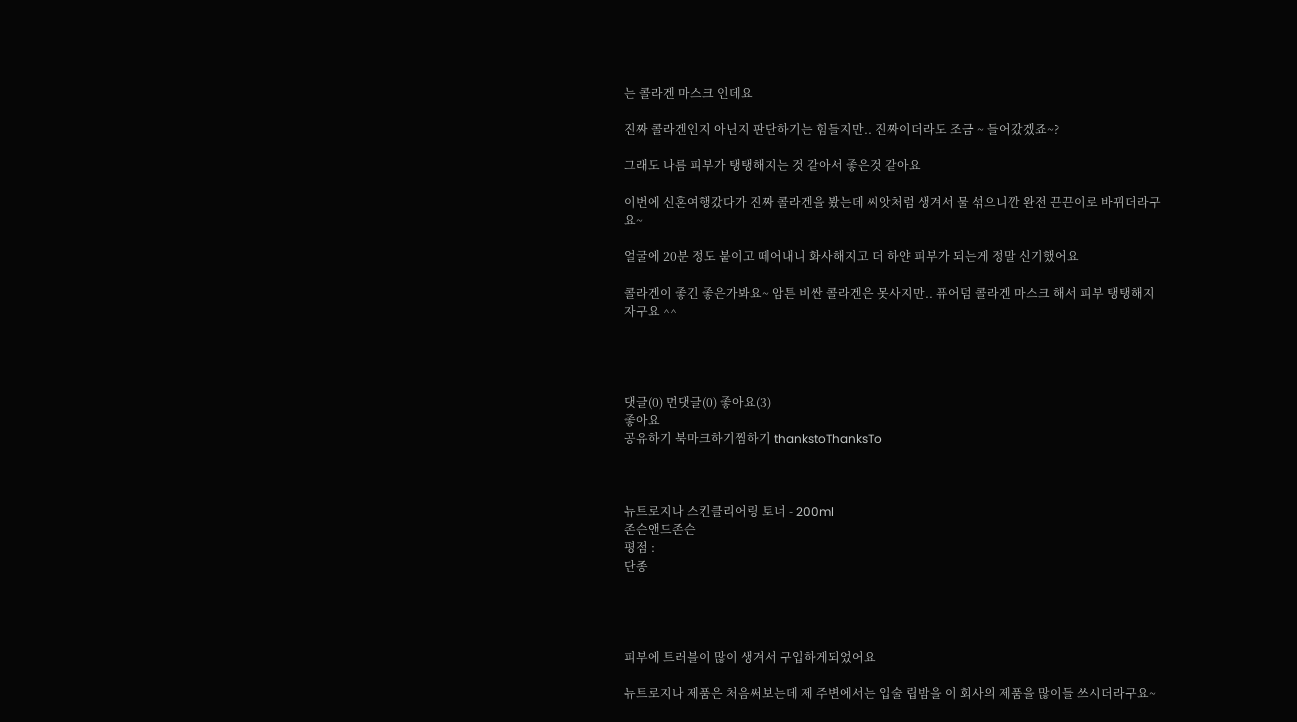는 콜라겐 마스크 인데요

진짜 콜라겐인지 아닌지 판단하기는 힘들지만.. 진짜이더라도 조금 ~ 들어갔겠죠~?

그래도 나름 피부가 탱탱해지는 것 같아서 좋은것 같아요

이번에 신혼여행갔다가 진짜 콜라겐을 봤는데 씨앗처럼 생겨서 물 섞으니깐 완전 끈끈이로 바뀌더라구요~

얼굴에 20분 정도 붙이고 떼어내니 화사해지고 더 하얀 피부가 되는게 정말 신기했어요

콜라겐이 좋긴 좋은가봐요~ 암튼 비싼 콜라겐은 못사지만.. 퓨어덤 콜라겐 마스크 해서 피부 탱탱해지자구요 ^^




댓글(0) 먼댓글(0) 좋아요(3)
좋아요
공유하기 북마크하기찜하기 thankstoThanksTo



뉴트로지나 스킨클리어링 토너 - 200ml
존슨앤드존슨
평점 :
단종




피부에 트러블이 많이 생겨서 구입하게되었어요

뉴트로지나 제품은 처음써보는데 제 주변에서는 입술 립밤을 이 회사의 제품을 많이들 쓰시더라구요~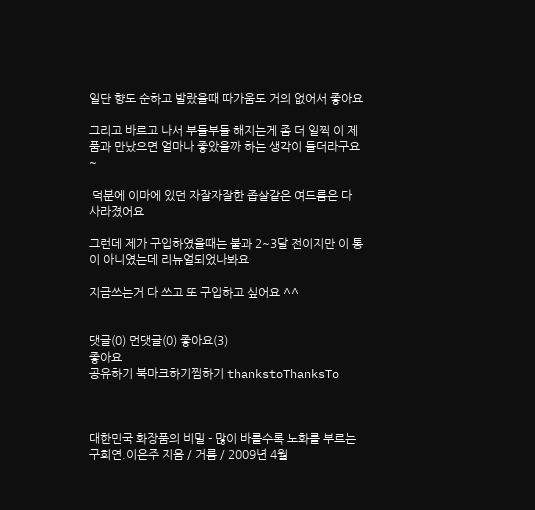일단 향도 순하고 발랐을때 따가움도 거의 없어서 좋아요

그리고 바르고 나서 부들부들 해지는게 좀 더 일찍 이 제품과 만났으면 얼마나 좋았을까 하는 생각이 들더라구요~

 덕분에 이마에 있던 자잘자잘한 좁살같은 여드름은 다 사라졌어요

그런데 제가 구입하였을때는 불과 2~3달 전이지만 이 통 이 아니였는데 리뉴얼되었나봐요

지금쓰는거 다 쓰고 또 구입하고 싶어요 ^^


댓글(0) 먼댓글(0) 좋아요(3)
좋아요
공유하기 북마크하기찜하기 thankstoThanksTo



대한민국 화장품의 비밀 - 많이 바를수록 노화를 부르는
구희연.이은주 지음 / 거름 / 2009년 4월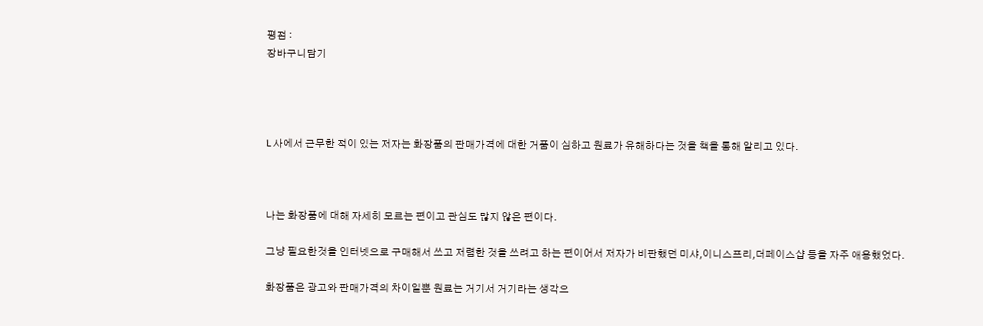평점 :
장바구니담기




L 사에서 근무한 적이 있는 저자는 화장품의 판매가격에 대한 거품이 심하고 원료가 유해하다는 것을 책을 통해 알리고 있다.



나는 화장품에 대해 자세히 모르는 편이고 관심도 많지 않은 편이다.

그냥 필요한것을 인터넷으로 구매해서 쓰고 저렴한 것을 쓰려고 하는 편이어서 저자가 비판했던 미샤,이니스프리,더페이스샵 등을 자주 애용했었다.

화장품은 광고와 판매가격의 차이일뿐 원료는 거기서 거기라는 생각으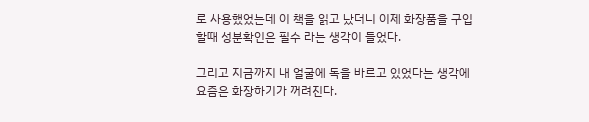로 사용했었는데 이 책을 읽고 났더니 이제 화장품을 구입할때 성분확인은 필수 라는 생각이 들었다.

그리고 지금까지 내 얼굴에 독을 바르고 있었다는 생각에 요즘은 화장하기가 꺼려진다.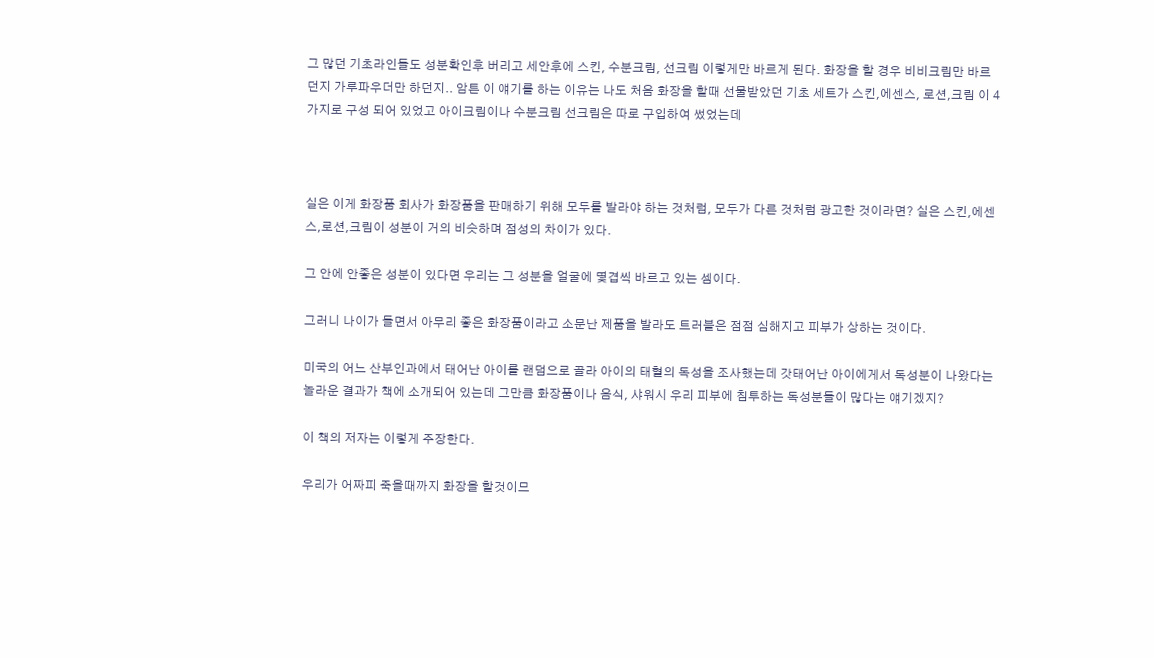그 많던 기초라인들도 성분확인후 버리고 세안후에 스킨, 수분크림, 선크림 이렇게만 바르게 된다. 화장을 할 경우 비비크림만 바르던지 가루파우더만 하던지.. 암튼 이 얘기를 하는 이유는 나도 처음 화장을 할때 선물받았던 기초 세트가 스킨,에센스, 로션,크림 이 4가지로 구성 되어 있었고 아이크림이나 수분크림 선크림은 따로 구입하여 썼었는데



실은 이게 화장품 회사가 화장품을 판매하기 위해 모두를 발라야 하는 것처럼, 모두가 다른 것처럼 광고한 것이라면? 실은 스킨,에센스,로션,크림이 성분이 거의 비슷하며 점성의 차이가 있다.

그 안에 안좋은 성분이 있다면 우리는 그 성분을 얼굴에 몇겹씩 바르고 있는 셈이다.

그러니 나이가 들면서 아무리 좋은 화장품이라고 소문난 제품을 발라도 트러블은 점점 심해지고 피부가 상하는 것이다.

미국의 어느 산부인과에서 태어난 아이를 랜덤으로 골라 아이의 태혈의 독성을 조사했는데 갓태어난 아이에게서 독성분이 나왔다는 놀라운 결과가 책에 소개되어 있는데 그만큼 화장품이나 음식, 샤워시 우리 피부에 침투하는 독성분들이 많다는 얘기겠지?

이 책의 저자는 이렇게 주장한다.

우리가 어짜피 죽을때까지 화장을 할것이므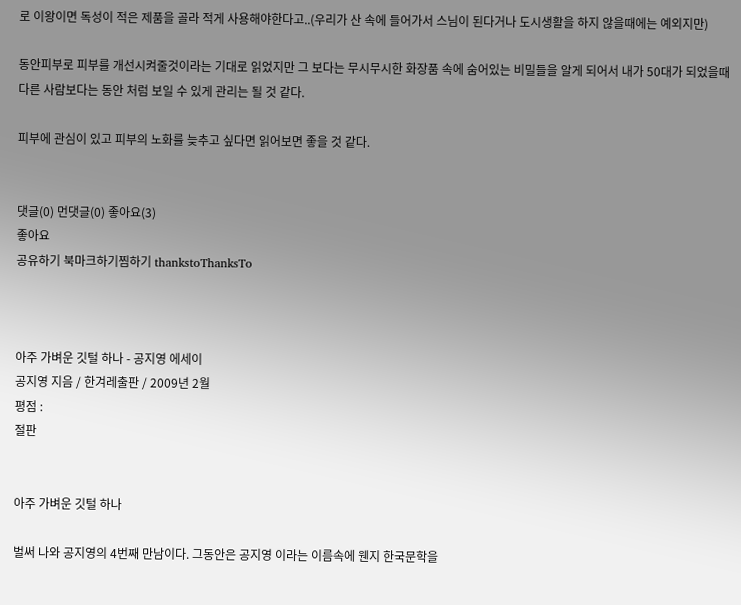로 이왕이면 독성이 적은 제품을 골라 적게 사용해야한다고..(우리가 산 속에 들어가서 스님이 된다거나 도시생활을 하지 않을때에는 예외지만)

동안피부로 피부를 개선시켜줄것이라는 기대로 읽었지만 그 보다는 무시무시한 화장품 속에 숨어있는 비밀들을 알게 되어서 내가 50대가 되었을때 다른 사람보다는 동안 처럼 보일 수 있게 관리는 될 것 같다.

피부에 관심이 있고 피부의 노화를 늦추고 싶다면 읽어보면 좋을 것 같다.


댓글(0) 먼댓글(0) 좋아요(3)
좋아요
공유하기 북마크하기찜하기 thankstoThanksTo



아주 가벼운 깃털 하나 - 공지영 에세이
공지영 지음 / 한겨레출판 / 2009년 2월
평점 :
절판


아주 가벼운 깃털 하나

벌써 나와 공지영의 4번째 만남이다. 그동안은 공지영 이라는 이름속에 웬지 한국문학을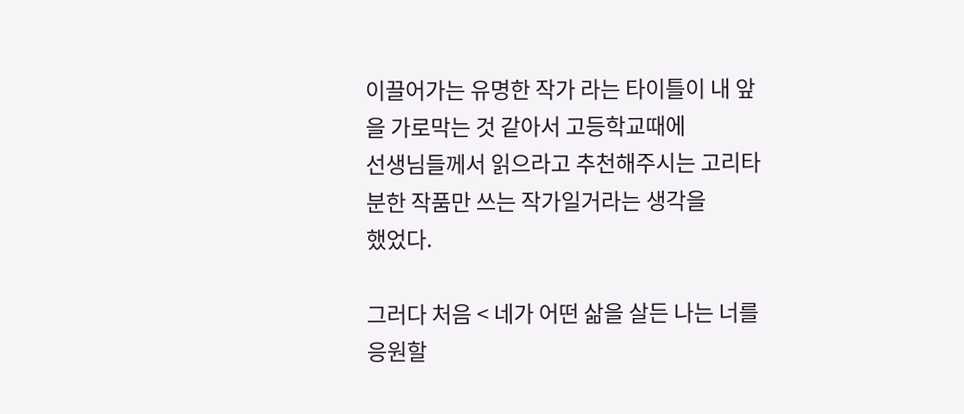이끌어가는 유명한 작가 라는 타이틀이 내 앞을 가로막는 것 같아서 고등학교때에
선생님들께서 읽으라고 추천해주시는 고리타분한 작품만 쓰는 작가일거라는 생각을
했었다.

그러다 처음 < 네가 어떤 삶을 살든 나는 너를 응원할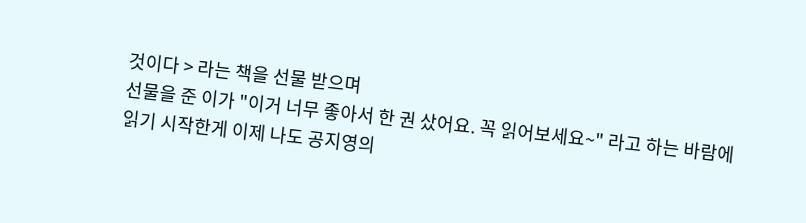것이다 > 라는 책을 선물 받으며
선물을 준 이가 "이거 너무 좋아서 한 권 샀어요. 꼭 읽어보세요~" 라고 하는 바람에
읽기 시작한게 이제 나도 공지영의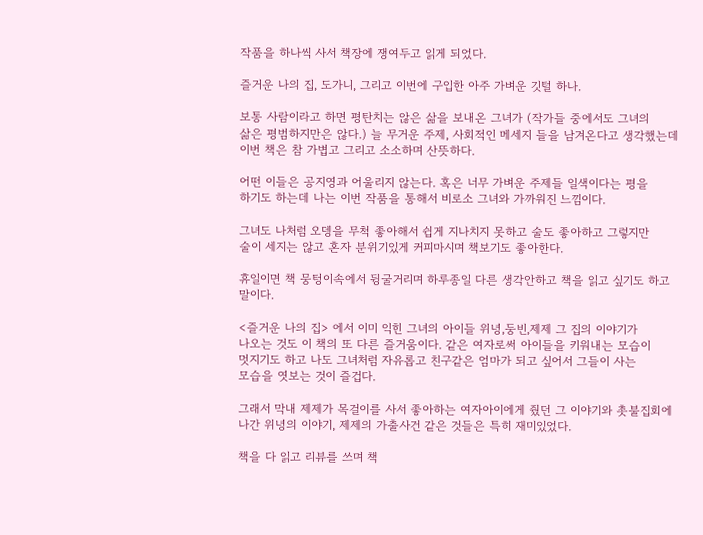작품을 하나씩 사서 책장에 쟁여두고 읽게 되었다.

즐거운 나의 집, 도가니, 그리고 이번에 구입한 아주 가벼운 깃털 하나.

보통 사람이라고 하면 평탄치는 않은 삶을 보내온 그녀가 (작가들 중에서도 그녀의
삶은 평범하지만은 않다.) 늘 무거운 주제, 사회적인 메세지 들을 남겨온다고 생각했는데
이번 책은 참 가볍고 그리고 소소하며 산뜻하다.

어떤 이들은 공지영과 어울리지 않는다. 혹은 너무 가벼운 주제들 일색이다는 평을
하기도 하는데 나는 이번 작품을 통해서 비로소 그녀와 가까워진 느낌이다.

그녀도 나처럼 오뎅을 무척 좋아해서 쉽게 지나치지 못하고 술도 좋아하고 그렇지만
술이 세지는 않고 혼자 분위기있게 커피마시며 책보기도 좋아한다.

휴일이면 책 뭉텅이속에서 뒹굴거리며 하루종일 다른 생각안하고 책을 읽고 싶기도 하고
말이다.

<즐거운 나의 집> 에서 이미 익힌 그녀의 아이들 위녕,둥빈,제제 그 집의 이야기가
나오는 것도 이 책의 또 다른 즐거움이다. 같은 여자로써 아이들을 키워내는 모습이
멋지기도 하고 나도 그녀처럼 자유롭고 친구같은 엄마가 되고 싶어서 그들이 사는
모습을 엿보는 것이 즐겁다.

그래서 막내 제제가 목걸이를 사서 좋아하는 여자아이에게 줬던 그 이야기와 촛불집회에
나간 위녕의 이야기, 제제의 가출사건 같은 것들은 특히 재미있었다.

책을 다 읽고 리뷰를 쓰며 책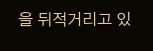을 뒤적거리고 있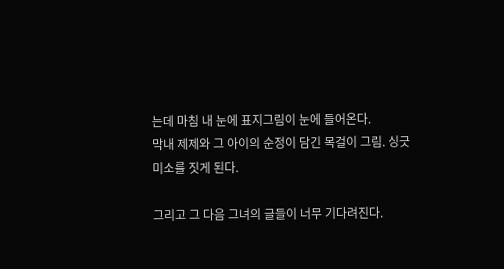는데 마침 내 눈에 표지그림이 눈에 들어온다.
막내 제제와 그 아이의 순정이 담긴 목걸이 그림. 싱긋 미소를 짓게 된다.

그리고 그 다음 그녀의 글들이 너무 기다려진다.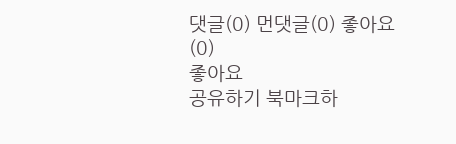댓글(0) 먼댓글(0) 좋아요(0)
좋아요
공유하기 북마크하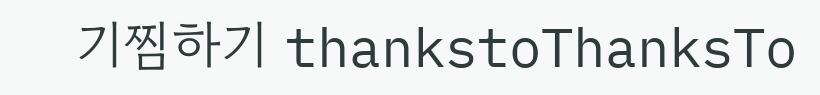기찜하기 thankstoThanksTo